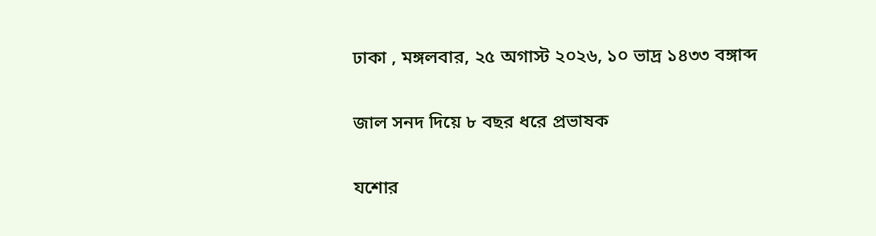ঢাকা , মঙ্গলবার, ২৫ অগাস্ট ২০২৬, ১০ ভাদ্র ১৪৩৩ বঙ্গাব্দ

জাল সনদ দিয়ে ৮ বছর ধরে প্রভাষক

যশোর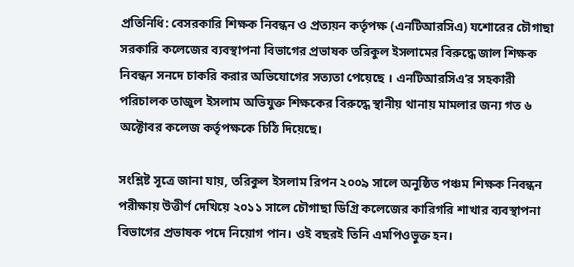প্রতিনিধি: বেসরকারি শিক্ষক নিবন্ধন ও প্রত্যয়ন কর্তৃপক্ষ (এনটিআরসিএ) যশোরের চৌগাছা সরকারি কলেজের ব্যবস্থাপনা বিভাগের প্রভাষক তরিকুল ইসলামের বিরুদ্ধে জাল শিক্ষক নিবন্ধন সনদে চাকরি করার অভিযোগের সত্যতা পেয়েছে । এনটিআরসিএ’র সহকারী পরিচালক তাজুল ইসলাম অভিযুক্ত শিক্ষকের বিরুদ্ধে স্থানীয় থানায় মামলার জন্য গত ৬ অক্টোবর কলেজ কর্তৃপক্ষকে চিঠি দিয়েছে।

সংশ্লিষ্ট সূত্রে জানা যায়, তরিকুল ইসলাম রিপন ২০০৯ সালে অনুষ্ঠিত পঞ্চম শিক্ষক নিবন্ধন পরীক্ষায় উত্তীর্ণ দেখিয়ে ২০১১ সালে চৌগাছা ডিগ্রি কলেজের কারিগরি শাখার ব্যবস্থাপনা বিভাগের প্রভাষক পদে নিয়োগ পান। ওই বছরই তিনি এমপিওভুক্ত হন।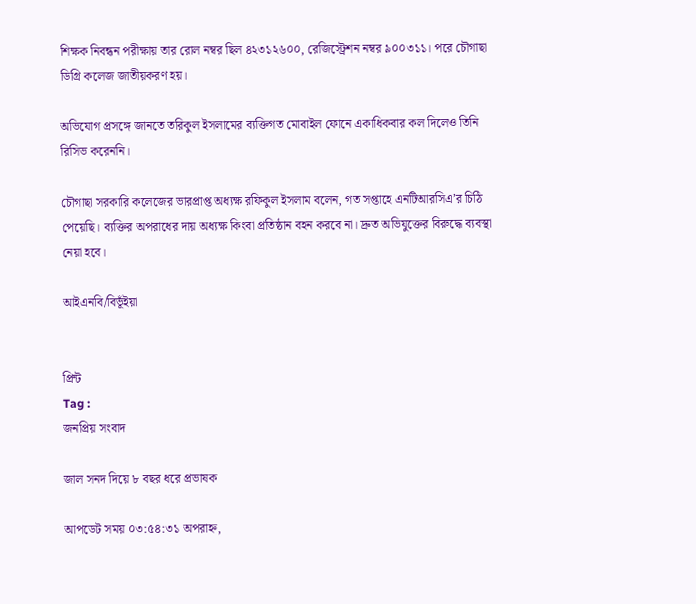শিক্ষক নিবন্ধন পরীক্ষায় তার রোল নম্বর ছিল ৪২৩১২৬০০, রেজিস্ট্রেশন নম্বর ৯০০৩১১। পরে চৌগাছা ডিগ্রি কলেজ জাতীয়করণ হয়।

অভিযোগ প্রসঙ্গে জানতে তরিকুল ইসলামের ব্যক্তিগত মোবাইল ফোনে একাধিকবার কল দিলেও তিনি রিসিভ করেননি।

চৌগাছা সরকারি কলেজের ভারপ্রাপ্ত অধ্যক্ষ রফিকুল ইসলাম বলেন, গত সপ্তাহে এনটিআরসিএ’র চিঠি পেয়েছি। ব্যক্তির অপরাধের দায় অধ্যক্ষ কিংবা প্রতিষ্ঠান বহন করবে না। দ্রুত অভিযুক্তের বিরুদ্ধে ব্যবস্থা নেয়া হবে।

আইএনবি/বিভূঁইয়া


প্রিন্ট
Tag :
জনপ্রিয় সংবাদ

জাল সনদ দিয়ে ৮ বছর ধরে প্রভাষক

আপডেট সময় ০৩:৫৪:৩১ অপরাহ্ন,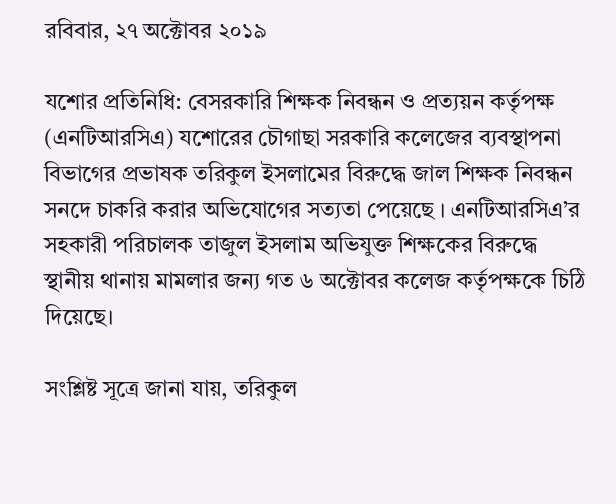রবিবার, ২৭ অক্টোবর ২০১৯

যশোর প্রতিনিধি: বেসরকারি শিক্ষক নিবন্ধন ও প্রত্যয়ন কর্তৃপক্ষ (এনটিআরসিএ) যশোরের চৌগাছা সরকারি কলেজের ব্যবস্থাপনা বিভাগের প্রভাষক তরিকুল ইসলামের বিরুদ্ধে জাল শিক্ষক নিবন্ধন সনদে চাকরি করার অভিযোগের সত্যতা পেয়েছে । এনটিআরসিএ’র সহকারী পরিচালক তাজুল ইসলাম অভিযুক্ত শিক্ষকের বিরুদ্ধে স্থানীয় থানায় মামলার জন্য গত ৬ অক্টোবর কলেজ কর্তৃপক্ষকে চিঠি দিয়েছে।

সংশ্লিষ্ট সূত্রে জানা যায়, তরিকুল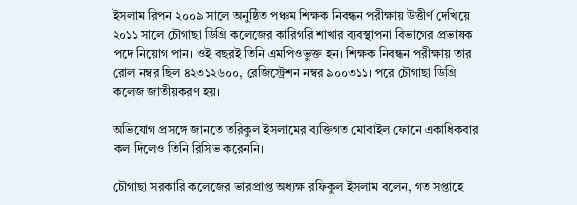ইসলাম রিপন ২০০৯ সালে অনুষ্ঠিত পঞ্চম শিক্ষক নিবন্ধন পরীক্ষায় উত্তীর্ণ দেখিয়ে ২০১১ সালে চৌগাছা ডিগ্রি কলেজের কারিগরি শাখার ব্যবস্থাপনা বিভাগের প্রভাষক পদে নিয়োগ পান। ওই বছরই তিনি এমপিওভুক্ত হন। শিক্ষক নিবন্ধন পরীক্ষায় তার রোল নম্বর ছিল ৪২৩১২৬০০, রেজিস্ট্রেশন নম্বর ৯০০৩১১। পরে চৌগাছা ডিগ্রি কলেজ জাতীয়করণ হয়।

অভিযোগ প্রসঙ্গে জানতে তরিকুল ইসলামের ব্যক্তিগত মোবাইল ফোনে একাধিকবার কল দিলেও তিনি রিসিভ করেননি।

চৌগাছা সরকারি কলেজের ভারপ্রাপ্ত অধ্যক্ষ রফিকুল ইসলাম বলেন, গত সপ্তাহে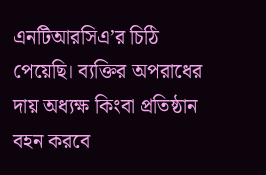এনটিআরসিএ’র চিঠি পেয়েছি। ব্যক্তির অপরাধের দায় অধ্যক্ষ কিংবা প্রতিষ্ঠান বহন করবে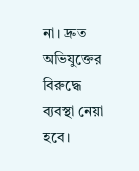না। দ্রুত অভিযুক্তের বিরুদ্ধে ব্যবস্থা নেয়া হবে।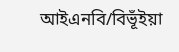আইএনবি/বিভূঁইয়া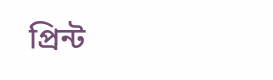প্রিন্ট